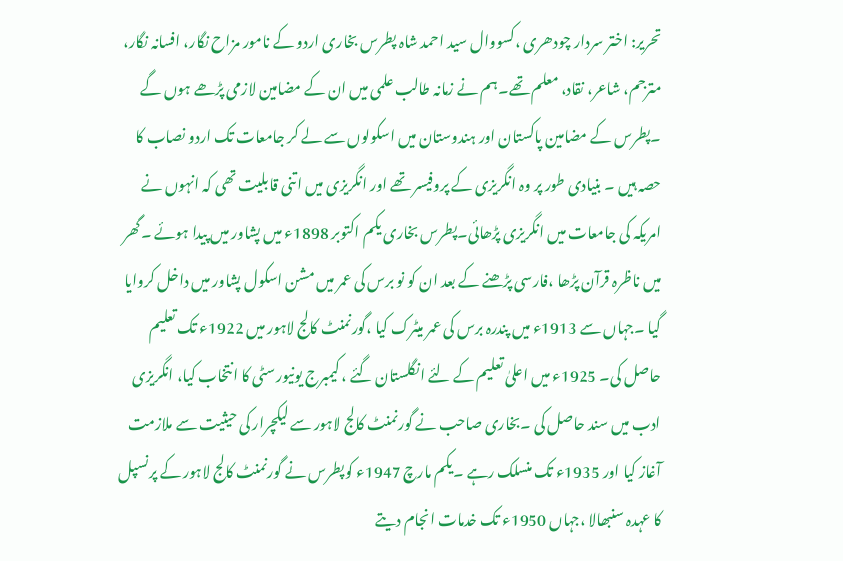تحریر: اختر سردار چودھری ،کسووال سید احمد شاہ پطرس بخاری اردو کے نامور مزاح نگار، افسانہ نگار، مترجم، شاعر، نقاد، معلم تھے۔ہم نے زمانہ طالب علمی میں ان کے مضامین لازمی پڑھے ہوں گے ۔پطرس کے مضامین پاکستان اور ہندوستان میں اسکولوں سے لے کر جامعات تک اردو نصاب کا حصہ ہیں ۔ بنیادی طور پر وہ انگریزی کے پروفیسر تھے اور انگریزی میں اتنی قابلیت تھی کہ انہوں نے امریکہ کی جامعات میں انگریزی پڑھائی۔پطرس بخاری یکم اکتوبر 1898ء میں پشاور میں پیدا ہوئے ۔گھر میں ناظرہ قرآن پڑھا ،فارسی پڑھنے کے بعد ان کو نو برس کی عمر میں مشن اسکول پشاور میں داخل کروایا گیا ۔جہاں سے 1913ء میں پندرہ برس کی عمر میٹرک کیا ،گورنمنٹ کالج لاہور میں 1922ء تک تعلیم حاصل کی۔ 1925ء میں اعلیٰ تعلیم کے لئے انگلستان گئے ، کیمبرج یونیورسٹی کا انتخاب کیا، انگریزی ادب میں سند حاصل کی ۔بخاری صاحب نے گورنمنٹ کالج لاہور سے لیکچرار کی حیثیت سے ملازمت آغاز کیا اور 1935ء تک منسلک رہے ۔یکم مارچ 1947ء کوپطرس نے گورنمنٹ کالج لاہور کے پرنسپل کا عہدہ سنبھالا ،جہاں 1950ء تک خدمات انجام دیتے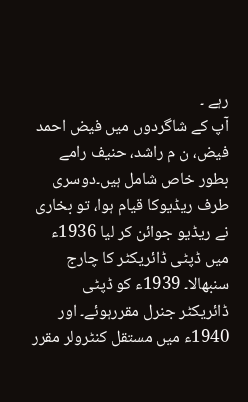رہے ۔
آپ کے شاگردوں میں فیض احمد فیض، ن م راشد، حنیف رامے بطور خاص شامل ہیں۔دوسری طرف ریڈیوکا قیام ہوا، تو بخاری نے ریڈیو جوائن کر لیا 1936ء میں ڈپٹی ڈائریکٹر کا چارج سنبھالا۔ 1939ء کو ڈپٹی ڈائریکٹر جنرل مقررہوئے۔ اور 1940ء میں مستقل کنٹرولر مقرر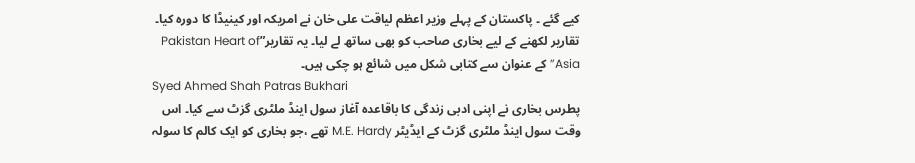کیے گئے ۔ پاکستان کے پہلے وزیر اعظم لیاقت علی خان نے امریکہ اور کینیڈا کا دورہ کیا۔ تقاریر لکھنے کے لیے بخاری صاحب کو بھی ساتھ لے لیا۔ یہ تقاریر”Pakistan Heart of Asia” کے عنوان سے کتابی شکل میں شائع ہو چکی ہیں۔
Syed Ahmed Shah Patras Bukhari
پطرس بخاری نے اپنی ادبی زندگی کا باقاعدہ آغاز سول اینڈ ملٹری گزٹ سے کیا۔ اس وقت سول اینڈ ملٹری گزٹ کے ایڈیٹر M.E. Hardy تھے ،جو بخاری کو ایک کالم کا سولہ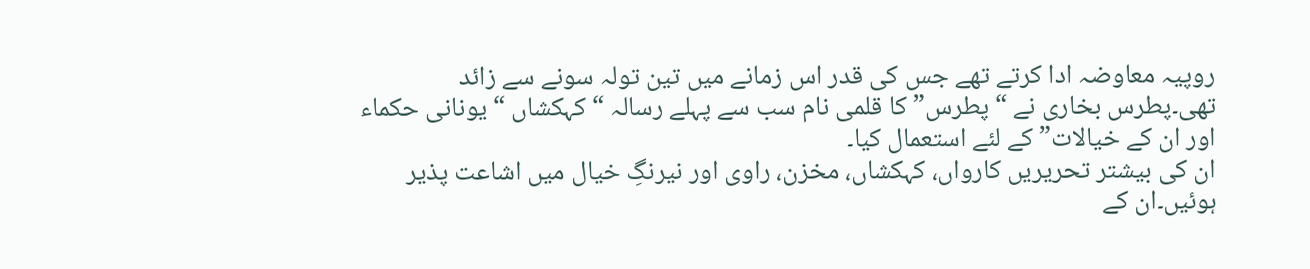روپیہ معاوضہ ادا کرتے تھے جس کی قدر اس زمانے میں تین تولہ سونے سے زائد تھی۔پطرس بخاری نے “پطرس” کا قلمی نام سب سے پہلے رسالہ “کہکشاں “یونانی حکماء اور ان کے خیالات” کے لئے استعمال کیا۔
ان کی بیشتر تحریریں کارواں، کہکشاں، مخزن، راوی اور نیرنگِ خیال میں اشاعت پذیر ہوئیں۔ان کے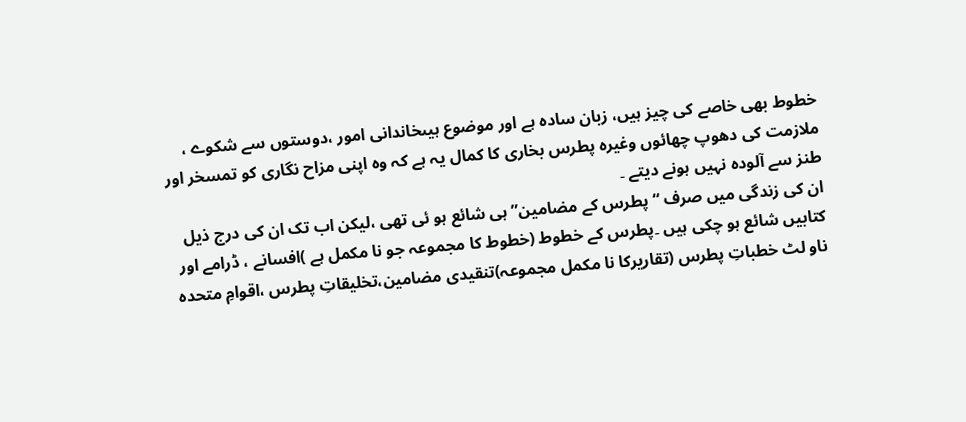خطوط بھی خاصے کی چیز ہیں، زبان سادہ ہے اور موضوع ہیںخاندانی امور ،دوستوں سے شکوے ، ملازمت کی دھوپ چھائوں وغیرہ پطرس بخاری کا کمال یہ ہے کہ وہ اپنی مزاح نگاری کو تمسخر اور طنز سے آلودہ نہیں ہونے دیتے ۔
ان کی زندگی میں صرف “پطرس کے مضامین” ہی شائع ہو ئی تھی ،لیکن اب تک ان کی درج ذیل کتابیں شائع ہو چکی ہیں ۔پطرس کے خطوط (خطوط کا مجموعہ جو نا مکمل ہے )افسانے ، ڈرامے اور ناو لٹ خطباتِ پطرس (تقاریرکا نا مکمل مجموعہ)تنقیدی مضامین،تخلیقاتِ پطرس ،اقوامِ متحدہ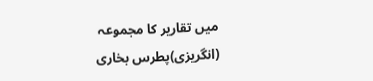میں تقاریر کا مجموعہ (انگریزی)پطرس بخاری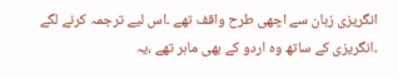انگریزی زبان سے اچھی طرح واقف تھے ۔اس لیے ترجمہ کرنے لگے ۔انگریزی کے ساتھ وہ اردو کے بھی ماہر تھے ،یہ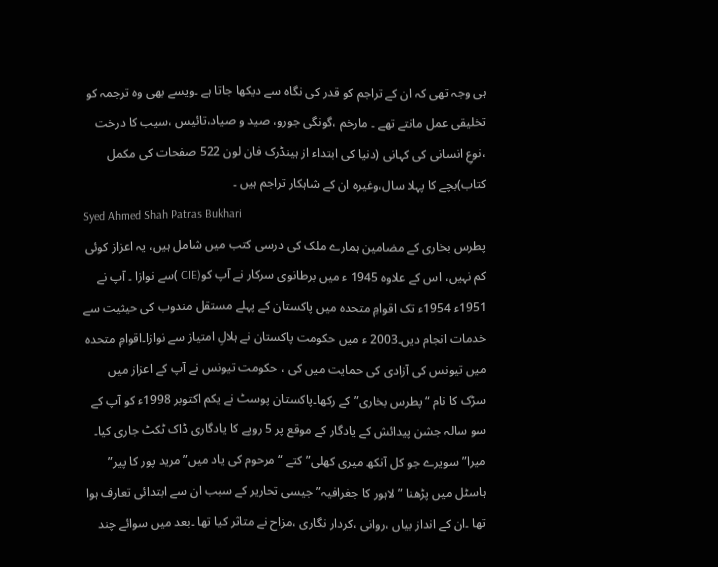ہی وجہ تھی کہ ان کے تراجم کو قدر کی نگاہ سے دیکھا جاتا ہے ۔ویسے بھی وہ ترجمہ کو تخلیقی عمل مانتے تھے ۔ مارخم ،گونگی جورو، صید و صیاد،تائیس ،سیب کا درخت ،نوعِ انسانی کی کہانی (دنیا کی ابتداء از ہینڈرک فان لون 522 صفحات کی مکمل کتاب)بچے کا پہلا سال،وغیرہ ان کے شاہکار تراجم ہیں ۔
Syed Ahmed Shah Patras Bukhari
پطرس بخاری کے مضامین ہمارے ملک کی درسی کتب میں شامل ہیں، یہ اعزاز کوئی کم نہیں، اس کے علاوہ 1945 ء میں برطانوی سرکار نے آپ کو(CIE )سے نوازا ۔ آپ نے 1951ء 1954ء تک اقوامِ متحدہ میں پاکستان کے پہلے مستقل مندوب کی حیثیت سے خدمات انجام دیں۔2003 ء میں حکومت پاکستان نے ہلالِ امتیاز سے نوازا۔اقوامِ متحدہ میں تیونس کی آزادی کی حمایت میں کی ، حکومت تیونس نے آپ کے اعزاز میں سڑک کا نام “پطرس بخاری” کے رکھا۔پاکستان پوسٹ نے یکم اکتوبر 1998ء کو آپ کے سو سالہ جشن پیدائش کے یادگار کے موقع پر 5 روپے کا یادگاری ڈاک ٹکٹ جاری کیا۔
میرا” سویرے جو کل آنکھ میری کھلی” کتے “مرحوم کی یاد میں”مرید پور کا پیر” ہاسٹل میں پڑھنا ” لاہور کا جغرافیہ” جیسی تحاریر کے سبب ان سے ابتدائی تعارف ہوا تھا ۔ان کے انداز بیاں ،روانی ،کردار نگاری ،مزاح نے متاثر کیا تھا ۔بعد میں سوائے چند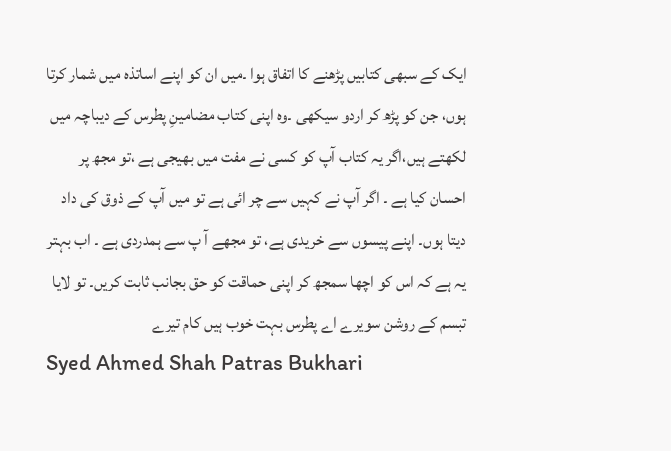ایک کے سبھی کتابیں پڑھنے کا اتفاق ہوا ۔میں ان کو اپنے اساتذہ میں شمار کرتا ہوں، جن کو پڑھ کر اردو سیکھی ۔وہ اپنی کتاب مضامینِ پطرس کے دیباچہ میں لکھتے ہیں،اگر یہ کتاب آپ کو کسی نے مفت میں بھیجی ہے ،تو مجھ پر احسان کیا ہے ۔ اگر آپ نے کہیں سے چر ائی ہے تو میں آپ کے ذوق کی داد دیتا ہوں۔ اپنے پیسوں سے خریدی ہے، تو مجھے آ پ سے ہمدردی ہے ۔ اب بہتر یہ ہے کہ اس کو اچھا سمجھ کر اپنی حماقت کو حق بجانب ثابت کریں۔ تو لایا تبسم کے روشن سویرے اے پطرس بہت خوب ہیں کام تیرے
Syed Ahmed Shah Patras Bukhari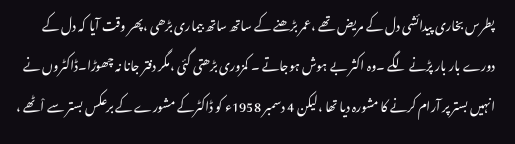پطرس بخاری پیدائشی دل کے مریض تھے ،عمر بڑھنے کے ساتھ ساتھ بیماری بڑھی ،پھر وقت آیا کہ دل کے دورے بار بار پڑنے لگے ۔وہ اکثر بے ہوش ہوجاتے ۔ کمزوری بڑھتی گئی ،مگر دفتر جانا نہ چھوڑا۔ڈاکٹروں نے انہیں بستر پر آرام کرنے کا مشورہ دیا تھا ،لیکن 4 دسمبر 1958ء کو ڈاکٹرکے مشورے کے برعکس بستر سے اْٹھے ،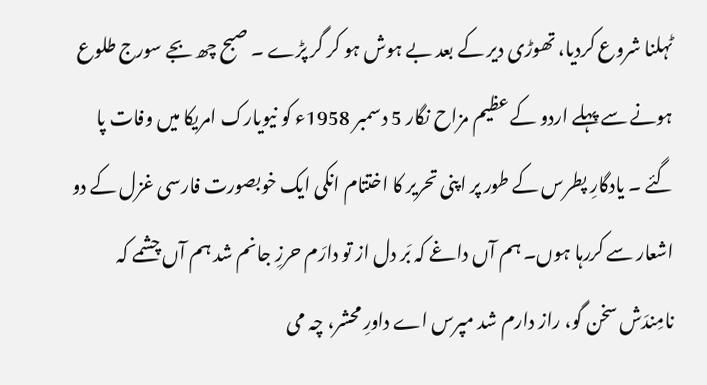ٹہلنا شروع کردیا، تھوڑی دیر کے بعد بے ہوش ہو کر گر پڑے ۔ صبح چھ بجے سورج طلوع ہونے سے پہلے اردو کے عظیم مزاح نگار 5 دسمبر 1958ء کو نیویارک امریکا میں وفات پا گئے ۔ یادگارِ پطرس کے طور پر اپنی تحریر کا اختتام انکی ایک خوبصورت فارسی غزل کے دو اشعار سے کررہا ہوں۔ ہم آں داغے کہ بَر دل از تو دارَم حرزِ جانم شد ہم آں چشمے کہ نامِندَش سخن گو، راز دارم شد مپرس اے داورِ محشر، چہ می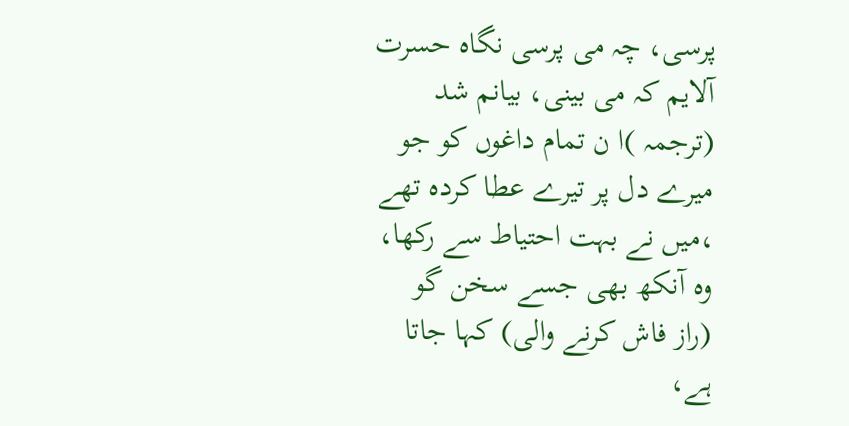پرسی، چہ می پرسی نگاہ حسرت آلایم کہ می بینی، بیانم شد
(ترجمہ )ا ن تمام داغوں کو جو میرے دل پر تیرے عطا کردہ تھے ،میں نے بہت احتیاط سے رکھا، وہ آنکھ بھی جسے سخن گو (راز فاش کرنے والی) کہا جاتا ہے،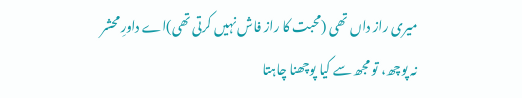میری راز داں تھی (محبت کا راز فاش نہیں کرتی تھی)اے داورِ محشر نہ پوچھ، تو مجھ سے کیا پوچھنا چاہتا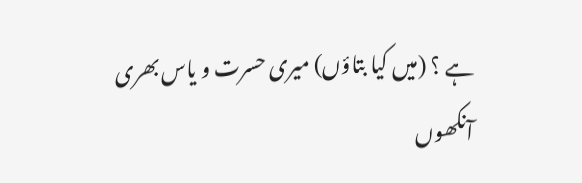ہے ؟ (میں کیا بتاؤں) میری حسرت و یاس بھری آنکھوں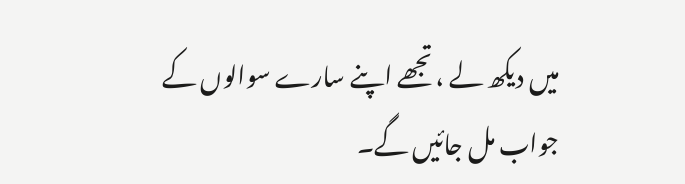میں دیکھ لے ،تجھے اپنے سارے سوالوں کے جواب مل جائیں گے۔